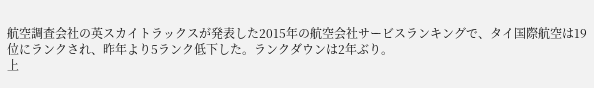航空調査会社の英スカイトラックスが発表した2015年の航空会社サービスランキングで、タイ国際航空は19位にランクされ、昨年より5ランク低下した。ランクダウンは2年ぶり。
上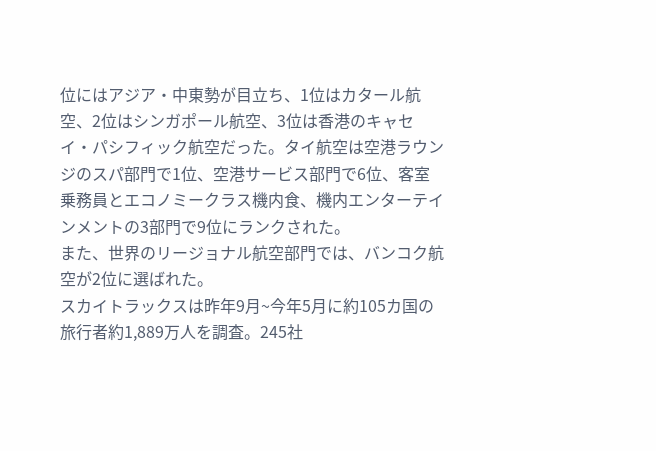位にはアジア・中東勢が目立ち、1位はカタール航空、2位はシンガポール航空、3位は香港のキャセイ・パシフィック航空だった。タイ航空は空港ラウンジのスパ部門で1位、空港サービス部門で6位、客室乗務員とエコノミークラス機内食、機内エンターテインメントの3部門で9位にランクされた。
また、世界のリージョナル航空部門では、バンコク航空が2位に選ばれた。
スカイトラックスは昨年9月~今年5月に約105カ国の旅行者約1,889万人を調査。245社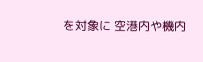を対象に 空港内や機内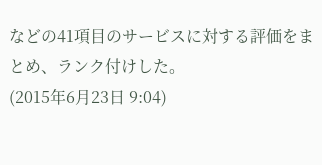などの41項目のサービスに対する評価をまとめ、ランク付けした。
(2015年6月23日 9:04)